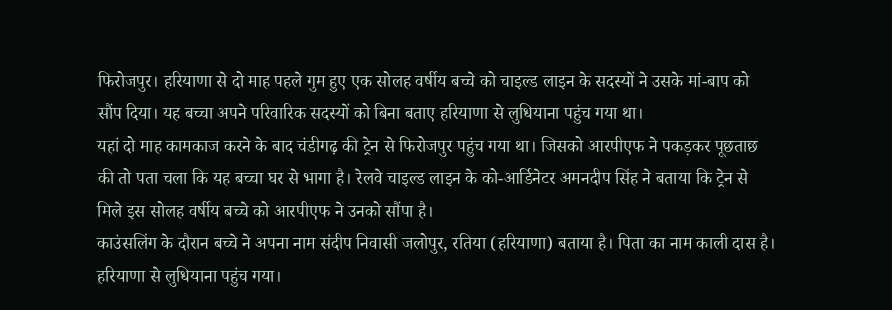फिरोजपुर। हरियाणा से दो माह पहले गुम हुए एक सोलह वर्षीय बच्चे को चाइल्ड लाइन के सदस्यों ने उसके मां-बाप को सौंप दिया। यह बच्चा अपने परिवारिक सदस्यों को बिना बताए हरियाणा से लुधियाना पहुंच गया था।
यहां दो माह कामकाज करने के बाद चंडीगढ़ की ट्रेन से फिरोजपुर पहुंच गया था। जिसको आरपीएफ ने पकड़कर पूछताछ की तो पता चला कि यह बच्चा घर से भागा है। रेलवे चाइल्ड लाइन के को-आर्डिनेटर अमनदीप सिंह ने बताया कि ट्रेन से मिले इस सोलह वर्षीय बच्चे को आरपीएफ ने उनको सौंपा है।
काउंसलिंग के दौरान बच्चे ने अपना नाम संदीप निवासी जलोपुर, रतिया (हरियाणा) बताया है। पिता का नाम काली दास है। हरियाणा से लुधियाना पहुंच गया।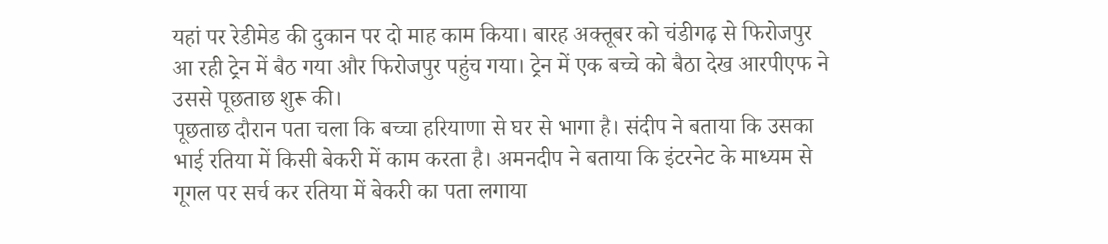यहां पर रेडीमेड की दुकान पर दो माह काम किया। बारह अक्तूबर को चंडीगढ़ से फिरोजपुर आ रही ट्रेन में बैठ गया और फिरोजपुर पहुंच गया। ट्रेन में एक बच्चे को बैठा देख आरपीएफ ने उससे पूछताछ शुरू की।
पूछताछ दौरान पता चला कि बच्चा हरियाणा से घर से भागा है। संदीप ने बताया कि उसका भाई रतिया में किसी बेकरी में काम करता है। अमनदीप ने बताया कि इंटरनेट के माध्यम से गूगल पर सर्च कर रतिया में बेकरी का पता लगाया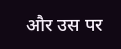और उस पर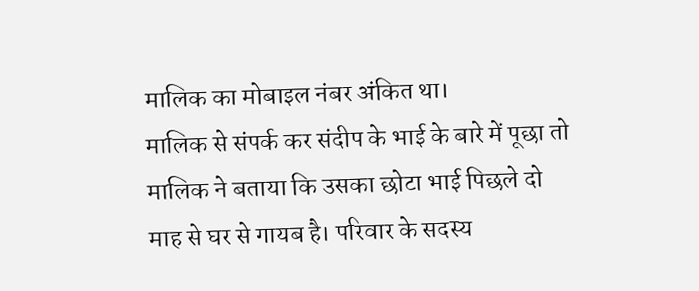मालिक का मोबाइल नंबर अंकित था।
मालिक से संपर्क कर संदीप के भाई के बारे में पूछा तो मालिक ने बताया कि उसका छोटा भाई पिछले दो माह से घर से गायब है। परिवार के सदस्य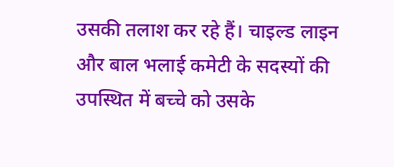उसकी तलाश कर रहे हैं। चाइल्ड लाइन और बाल भलाई कमेटी के सदस्यों की उपस्थित में बच्चे को उसके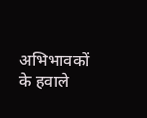अभिभावकों के हवाले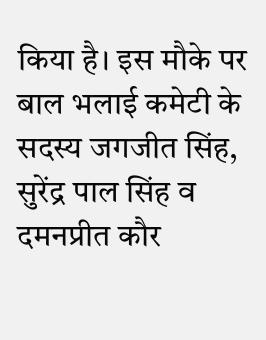किया है। इस मौके पर बाल भलाई कमेटी के सदस्य जगजीत सिंह, सुरेंद्र पाल सिंह व दमनप्रीत कौर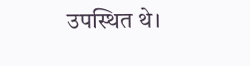उपस्थित थे।